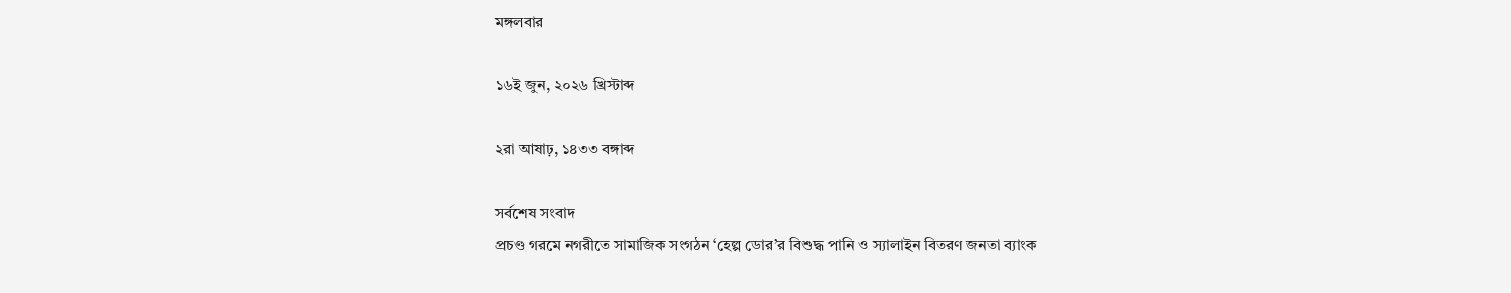মঙ্গলবার

১৬ই জুন, ২০২৬ খ্রিস্টাব্দ

২রা আষাঢ়, ১৪৩৩ বঙ্গাব্দ

সর্বশেষ সংবাদ
প্রচণ্ড গরমে নগরীতে সামাজিক সংগঠন ‘হেল্প ডোর’র বিশুদ্ধ পানি ও স্যালাইন বিতরণ জনতা ব্যাংক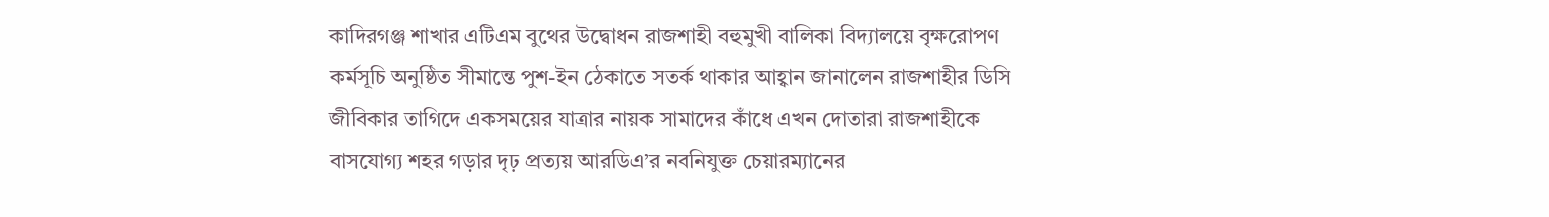কাদিরগঞ্জ শাখার এটিএম বুথের উদ্বোধন রাজশাহী বহুমুখী বালিকা বিদ্যালয়ে বৃক্ষরোপণ কর্মসূচি অনুষ্ঠিত সীমান্তে পুশ-ইন ঠেকাতে সতর্ক থাকার আহ্বান জানালেন রাজশাহীর ডিসি জীবিকার তাগিদে একসময়ের যাত্রার নায়ক সামাদের কাঁধে এখন দোতারা রাজশাহীকে বাসযোগ্য শহর গড়ার দৃঢ় প্রত্যয় আরডিএ’র নবনিযুক্ত চেয়ারম্যানের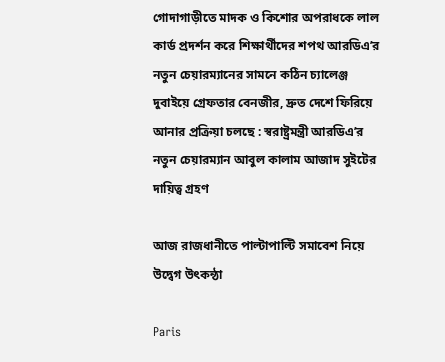গোদাগাড়ীতে মাদক ও কিশোর অপরাধকে লাল কার্ড প্রদর্শন করে শিক্ষার্থীদের শপথ আরডিএ’র নতুন চেয়ারম্যানের সামনে কঠিন চ্যালেঞ্জ দুবাইয়ে গ্রেফতার বেনজীর, দ্রুত দেশে ফিরিয়ে আনার প্রক্রিয়া চলছে : স্বরাষ্ট্রমন্ত্রী আরডিএ’র নতুন চেয়ারম্যান আবুল কালাম আজাদ সুইটের দায়িত্ব গ্রহণ

আজ রাজধানীতে পাল্টাপাল্টি সমাবেশ নিয়ে উদ্বেগ উৎকন্ঠা

Paris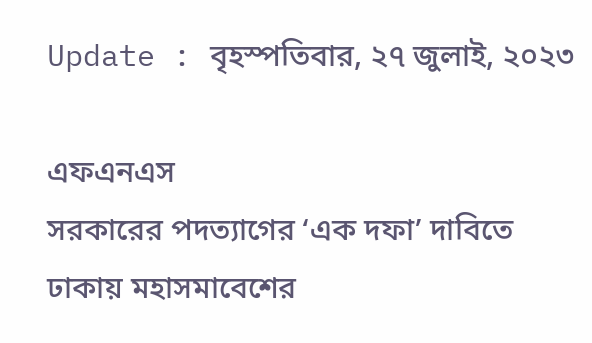Update : বৃহস্পতিবার, ২৭ জুলাই, ২০২৩

এফএনএস
সরকারের পদত্যাগের ‘এক দফা’ দাবিতে ঢাকায় মহাসমাবেশের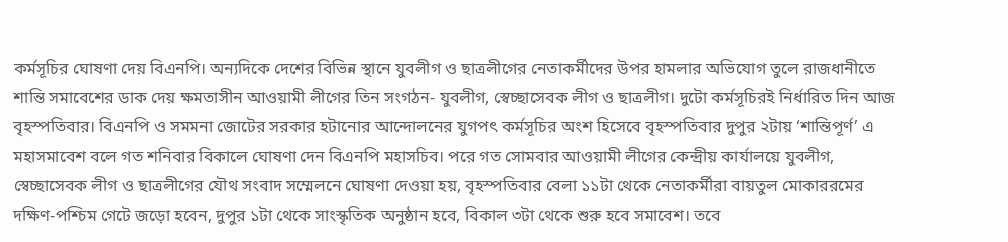কর্মসূচির ঘোষণা দেয় বিএনপি। অন্যদিকে দেশের বিভিন্ন স্থানে যুবলীগ ও ছাত্রলীগের নেতাকর্মীদের উপর হামলার অভিযোগ তুলে রাজধানীতে শান্তি সমাবেশের ডাক দেয় ক্ষমতাসীন আওয়ামী লীগের তিন সংগঠন- যুবলীগ, স্বেচ্ছাসেবক লীগ ও ছাত্রলীগ। দুটো কর্মসূচিরই নির্ধারিত দিন আজ বৃহস্পতিবার। বিএনপি ও সমমনা জোটের সরকার হটানোর আন্দোলনের যুগপৎ কর্মসূচির অংশ হিসেবে বৃহস্পতিবার দুপুর ২টায় ‘শান্তিপূর্ণ’ এ মহাসমাবেশ বলে গত শনিবার বিকালে ঘোষণা দেন বিএনপি মহাসচিব। পরে গত সোমবার আওয়ামী লীগের কেন্দ্রীয় কার্যালয়ে যুবলীগ, স্বেচ্ছাসেবক লীগ ও ছাত্রলীগের যৌথ সংবাদ সম্মেলনে ঘোষণা দেওয়া হয়, বৃহস্পতিবার বেলা ১১টা থেকে নেতাকর্মীরা বায়তুল মোকাররমের দক্ষিণ-পশ্চিম গেটে জড়ো হবেন, দুপুর ১টা থেকে সাংস্কৃতিক অনুষ্ঠান হবে, বিকাল ৩টা থেকে শুরু হবে সমাবেশ। তবে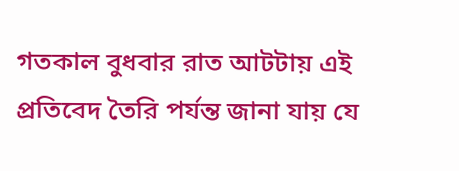গতকাল বুধবার রাত আটটায় এই প্রতিবেদ তৈরি পর্যন্ত জানা যায় যে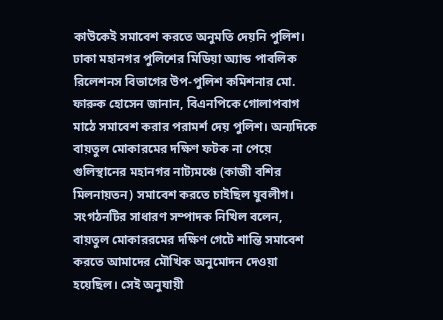কাউকেই সমাবেশ করতে অনুমতি দেয়নি পুলিশ। ঢাকা মহানগর পুলিশের মিডিয়া অ্যান্ড পাবলিক রিলেশনস বিভাগের উপ-পুলিশ কমিশনার মো. ফারুক হোসেন জানান, বিএনপিকে গোলাপবাগ মাঠে সমাবেশ করার পরামর্শ দেয় পুলিশ। অন্যদিকে বায়তুল মোকারমের দক্ষিণ ফটক না পেয়ে গুলিস্থানের মহানগর নাট্যমঞ্চে (কাজী বশির মিলনায়তন) সমাবেশ করতে চাইছিল যুবলীগ। সংগঠনটির সাধারণ সম্পাদক নিখিল বলেন, বায়তুল মোকাররমের দক্ষিণ গেটে শান্তি সমাবেশ করতে আমাদের মৌখিক অনুমোদন দেওয়া হয়েছিল। সেই অনুযায়ী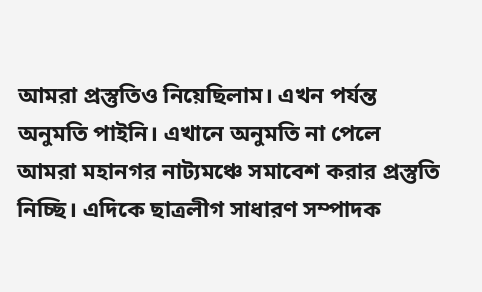আমরা প্রস্তুতিও নিয়েছিলাম। এখন পর্যন্ত অনুমতি পাইনি। এখানে অনুমতি না পেলে আমরা মহানগর নাট্যমঞ্চে সমাবেশ করার প্রস্তুতি নিচ্ছি। এদিকে ছাত্রলীগ সাধারণ সম্পাদক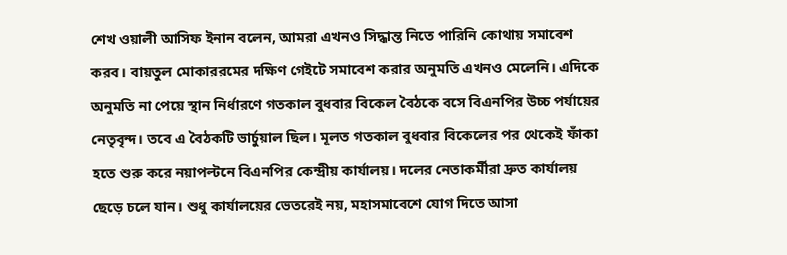শেখ ওয়ালী আসিফ ইনান বলেন, আমরা এখনও সিদ্ধান্ত নিতে পারিনি কোথায় সমাবেশ করব। বায়তুল মোকাররমের দক্ষিণ গেইটে সমাবেশ করার অনুমতি এখনও মেলেনি। এদিকে অনুমতি না পেয়ে স্থান নির্ধারণে গতকাল বুধবার বিকেল বৈঠকে বসে বিএনপির উচ্চ পর্যায়ের নেতৃবৃন্দ। তবে এ বৈঠকটি ভার্চুয়াল ছিল। মূলত গতকাল বুধবার বিকেলের পর থেকেই ফাঁকা হতে শুরু করে নয়াপল্টনে বিএনপির কেন্দ্রীয় কার্যালয়। দলের নেতাকর্মীরা দ্রুত কার্যালয় ছেড়ে চলে যান। শুধু কার্যালয়ের ভেতরেই নয়, মহাসমাবেশে যোগ দিতে আসা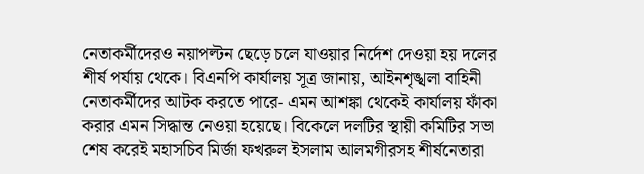নেতাকর্মীদেরও নয়াপল্টন ছেড়ে চলে যাওয়ার নির্দেশ দেওয়া হয় দলের শীর্ষ পর্যায় থেকে। বিএনপি কার্যালয় সূত্র জানায়, আইনশৃঙ্খলা বাহিনী নেতাকর্মীদের আটক করতে পারে- এমন আশঙ্কা থেকেই কার্যালয় ফাঁকা করার এমন সিদ্ধান্ত নেওয়া হয়েছে। বিকেলে দলটির স্থায়ী কমিটির সভা শেষ করেই মহাসচিব মির্জা ফখরুল ইসলাম আলমগীরসহ শীর্ষনেতারা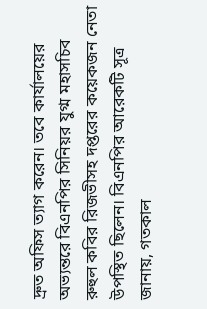দ্রুত অফিস ত্যাগ করেন। তবে কার্যালয়ের অভ্যন্তরে বিএনপির সিনিয়র যুগ্ম মহাসচিব রুহুল কবির রিজভীসহ দপ্তরের কয়েকজন নেতা উপস্থিত ছিলেন। বিএনপির আরেকটি সূত্র জানায়, গতকাল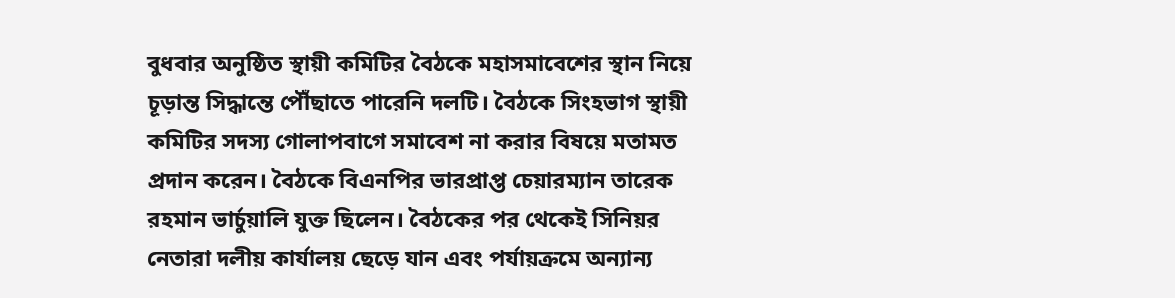বুধবার অনুষ্ঠিত স্থায়ী কমিটির বৈঠকে মহাসমাবেশের স্থান নিয়ে চূড়ান্ত সিদ্ধান্তে পৌঁছাতে পারেনি দলটি। বৈঠকে সিংহভাগ স্থায়ী কমিটির সদস্য গোলাপবাগে সমাবেশ না করার বিষয়ে মতামত প্রদান করেন। বৈঠকে বিএনপির ভারপ্রাপ্ত চেয়ারম্যান তারেক রহমান ভার্চুয়ালি যুক্ত ছিলেন। বৈঠকের পর থেকেই সিনিয়র নেতারা দলীয় কার্যালয় ছেড়ে যান এবং পর্যায়ক্রমে অন্যান্য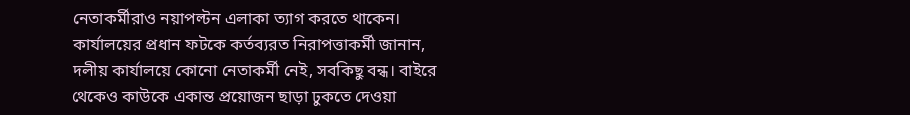নেতাকর্মীরাও নয়াপল্টন এলাকা ত্যাগ করতে থাকেন। কার্যালয়ের প্রধান ফটকে কর্তব্যরত নিরাপত্তাকর্মী জানান, দলীয় কার্যালয়ে কোনো নেতাকর্মী নেই, সবকিছু বন্ধ। বাইরে থেকেও কাউকে একান্ত প্রয়োজন ছাড়া ঢুকতে দেওয়া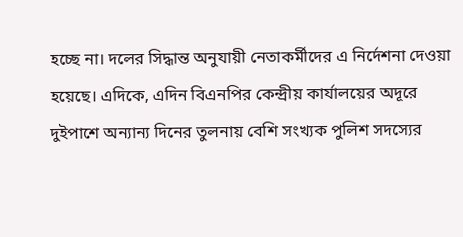হচ্ছে না। দলের সিদ্ধান্ত অনুযায়ী নেতাকর্মীদের এ নির্দেশনা দেওয়া হয়েছে। এদিকে, এদিন বিএনপির কেন্দ্রীয় কার্যালয়ের অদূরে দুইপাশে অন্যান্য দিনের তুলনায় বেশি সংখ্যক পুলিশ সদস্যের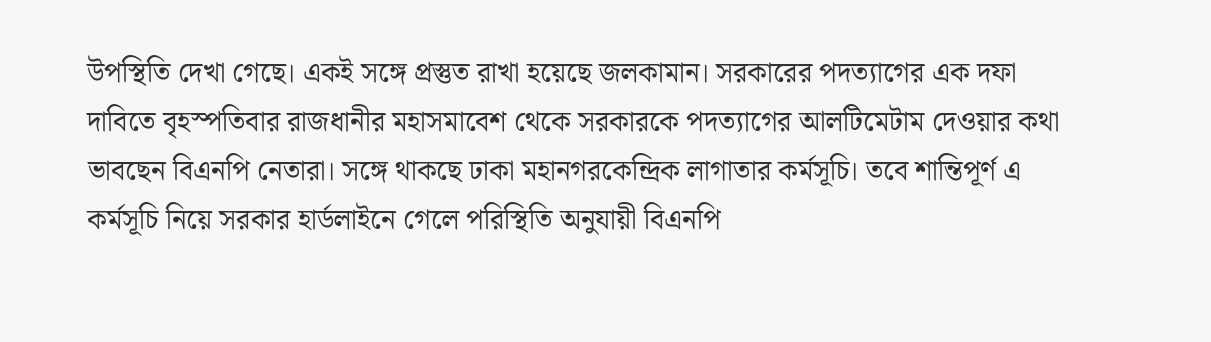উপস্থিতি দেখা গেছে। একই সঙ্গে প্রস্তুত রাখা হয়েছে জলকামান। সরকারের পদত্যাগের এক দফা দাবিতে বৃহস্পতিবার রাজধানীর মহাসমাবেশ থেকে সরকারকে পদত্যাগের আলটিমেটাম দেওয়ার কথা ভাবছেন বিএনপি নেতারা। সঙ্গে থাকছে ঢাকা মহানগরকেন্দ্রিক লাগাতার কর্মসূচি। তবে শান্তিপূর্ণ এ কর্মসূচি নিয়ে সরকার হার্ডলাইনে গেলে পরিস্থিতি অনুযায়ী বিএনপি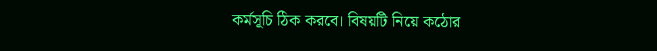কর্মসূচি ঠিক করবে। বিষয়টি নিয়ে কঠোর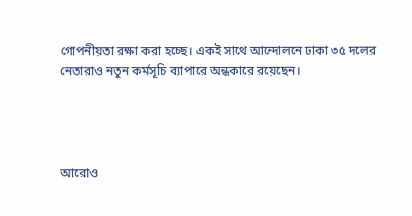গোপনীয়তা রক্ষা করা হচ্ছে। একই সাথে আন্দোলনে ঢাকা ৩৫ দলের নেতারাও নতুন কর্মসূচি ব্যাপারে অন্ধকারে রয়েছেন।




আরোও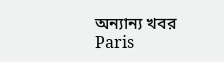অন্যান্য খবর
Paris